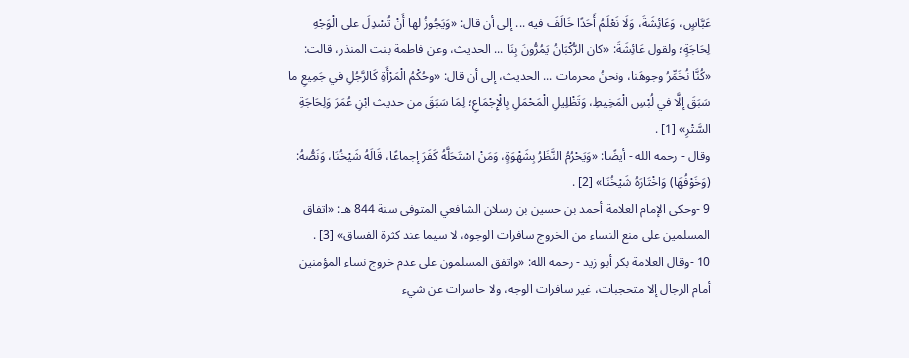عَبَّاسٍ، وَعَائِشَةَ، وَلَا نَعْلَمُ أَحَدًا خَالَفَ فيه ... إلى أن قال: «وَيَجُوزُ لها أَنْ تُسْدِلَ على الْوَجْهِ لِحَاجَةٍ؛ ولقول عَائِشَةَ: «كان الرُّكْبَانُ يَمُرُّونَ بِنَا ... الحديث، وعن فاطمة بنت المنذر، قالت: «كُنَّا نُخَمِّرُ وجوهَنا، ونحنُ محرمات ... الحديث، إلى أن قال: «وحُكْمُ الْمَرْأَةِ كَالرَّجُلِ في جَمِيعِ ما سَبَقَ إلَّا في لُبْسِ الْمَخِيطِ، وَتَظْلِيلِ الْمَحْمَلِ بِالْإِجْمَاعِ؛ لِمَا سَبَقَ من حديث ابْنِ عُمَرَ وَلِحَاجَةِ السَّتْرِ» [1] .
وقال - رحمه الله - أيضًا: «وَيَحْرُمُ النَّظَرُ بِشَهْوَةٍ، وَمَنْ اسْتَحَلَّهُ كَفَرَ إجماعًا، قَالَهُ شَيْخُنَا، وَنَصُّهُ: (وَخَوْفُهَا) وَاخْتَارَهُ شَيْخُنَا» [2] .
9 -وحكى الإمام العلامة أحمد بن حسين بن رسلان الشافعي المتوفى سنة 844 هـ: «اتفاق المسلمين على منع النساء من الخروج سافرات الوجوه، لا سيما عند كثرة الفساق» [3] .
10 -وقال العلامة بكر أبو زيد - رحمه الله: «واتفق المسلمون على عدم خروج نساء المؤمنين أمام الرجال إلا متحجبات، غير سافرات الوجه، ولا حاسرات عن شيء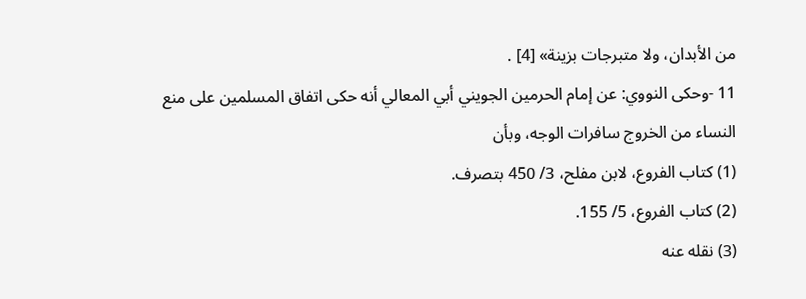من الأبدان، ولا متبرجات بزينة» [4] .
11 -وحكى النووي: عن إمام الحرمين الجويني أبي المعالي أنه حكى اتفاق المسلمين على منع النساء من الخروج سافرات الوجه، وبأن
(1) كتاب الفروع، لابن مفلح، 3/ 450 بتصرف.
(2) كتاب الفروع، 5/ 155.
(3) نقله عنه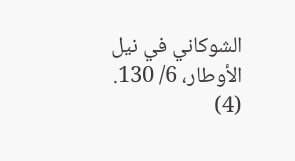الشوكاني في نيل الأوطار، 6/ 130.
(4)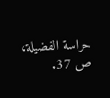حراسة الفضيلة، ص 37.